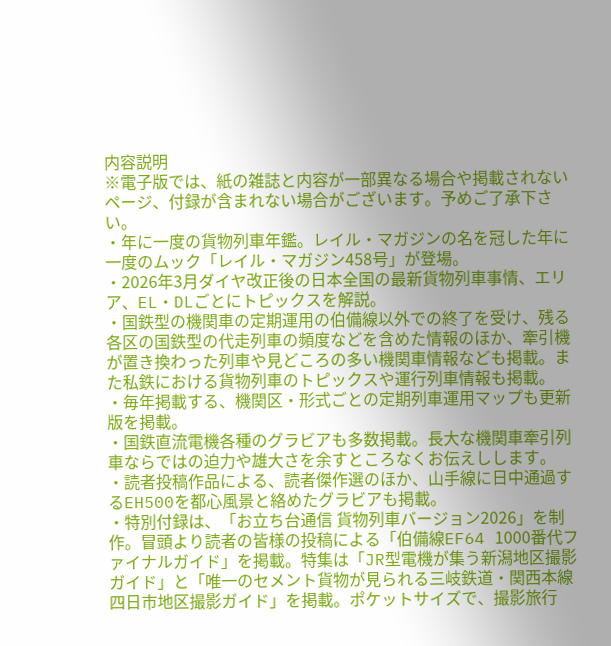内容説明
※電子版では、紙の雑誌と内容が一部異なる場合や掲載されないページ、付録が含まれない場合がございます。予めご了承下さい。
・年に一度の貨物列車年鑑。レイル・マガジンの名を冠した年に一度のムック「レイル・マガジン458号」が登場。
・2026年3月ダイヤ改正後の日本全国の最新貨物列車事情、エリア、EL・DLごとにトピックスを解説。
・国鉄型の機関車の定期運用の伯備線以外での終了を受け、残る各区の国鉄型の代走列車の頻度などを含めた情報のほか、牽引機が置き換わった列車や見どころの多い機関車情報なども掲載。また私鉄における貨物列車のトピックスや運行列車情報も掲載。
・毎年掲載する、機関区・形式ごとの定期列車運用マップも更新版を掲載。
・国鉄直流電機各種のグラビアも多数掲載。長大な機関車牽引列車ならではの迫力や雄大さを余すところなくお伝えしします。
・読者投稿作品による、読者傑作選のほか、山手線に日中通過するEH500を都心風景と絡めたグラビアも掲載。
・特別付録は、「お立ち台通信 貨物列車バージョン2026」を制作。冒頭より読者の皆様の投稿による「伯備線EF64 1000番代ファイナルガイド」を掲載。特集は「JR型電機が集う新潟地区撮影ガイド」と「唯一のセメント貨物が見られる三岐鉄道・関西本線四日市地区撮影ガイド」を掲載。ポケットサイズで、撮影旅行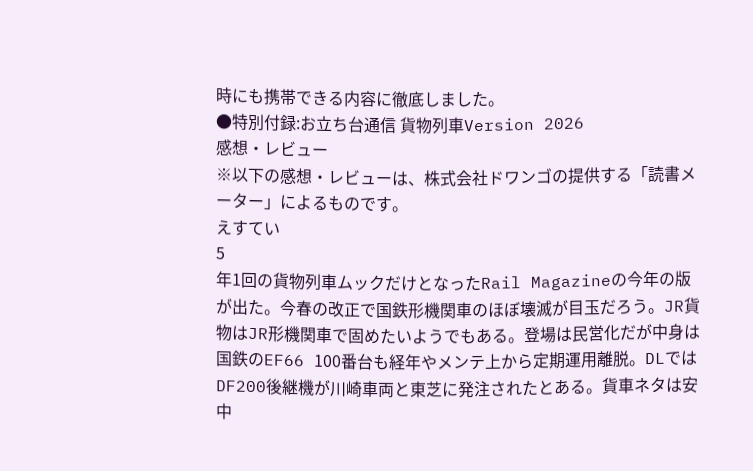時にも携帯できる内容に徹底しました。
●特別付録:お立ち台通信 貨物列車Version 2026
感想・レビュー
※以下の感想・レビューは、株式会社ドワンゴの提供する「読書メーター」によるものです。
えすてい
5
年1回の貨物列車ムックだけとなったRail Magazineの今年の版が出た。今春の改正で国鉄形機関車のほぼ壊滅が目玉だろう。JR貨物はJR形機関車で固めたいようでもある。登場は民営化だが中身は国鉄のEF66 100番台も経年やメンテ上から定期運用離脱。DLではDF200後継機が川崎車両と東芝に発注されたとある。貨車ネタは安中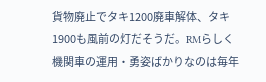貨物廃止でタキ1200廃車解体、タキ1900も風前の灯だそうだ。RMらしく機関車の運用・勇姿ばかりなのは毎年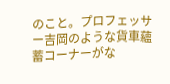のこと。プロフェッサー吉岡のような貨車蘊蓄コーナーがな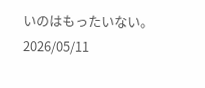いのはもったいない。2026/05/11